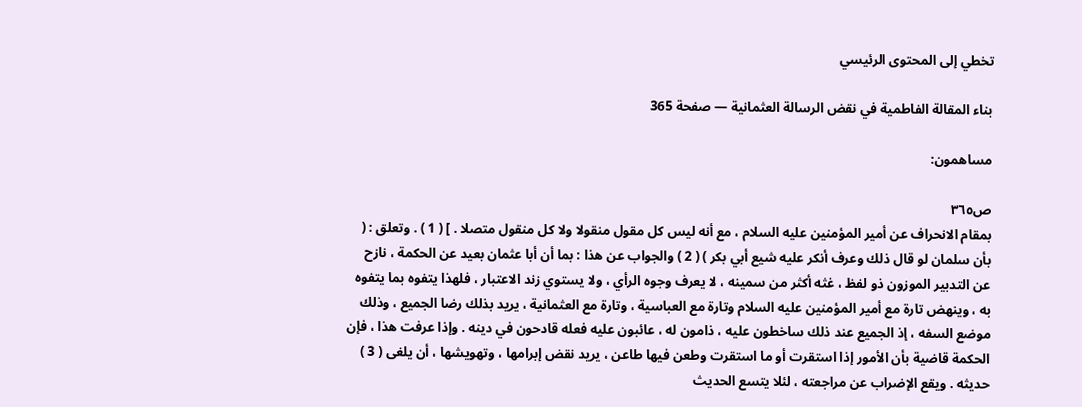تخطي إلى المحتوى الرئيسي

بناء المقالة الفاطمية في نقض الرسالة العثمانية — صفحة 365

مساهمون:

ص٣٦٥
بمقام الانحراف عن أمير المؤمنين عليه السلام ، مع أنه ليس كل مقول منقولا ولا كل منقول متصلا . ] ( 1 ) . وتعلق : ( بأن سلمان لو قال ذلك وعرف أنكر عليه شيع أبي بكر ) ( 2 ) والجواب عن هذا : بما أن أبا عثمان بعيد عن الحكمة ، نازح عن التدبير الموزون ذو لفظ ، غثه أكثر من سمينه ، لا يعرف وجوه الرأي ، ولا يستوي زند الاعتبار ، فلهذا يتفوه بما يتفوه به ، وينهض تارة مع أمير المؤمنين عليه السلام وتارة مع العباسية ، وتارة مع العثمانية ، يريد بذلك رضا الجميع ، وذلك موضع السفه ، إذ الجميع عند ذلك ساخطون عليه ، ذامون له ، عائبون عليه فعله قادحون في دينه . وإذا عرفت هذا ، فإن الحكمة قاضية بأن الأمور إذا استقرت أو ما استقرت وطعن فيها طاعن ، يريد نقض إبرامها ، وتهويشها ، أن يلغى ( 3 ) حديثه . ويقع الإضراب عن مراجعته ، لئلا يتسع الحديث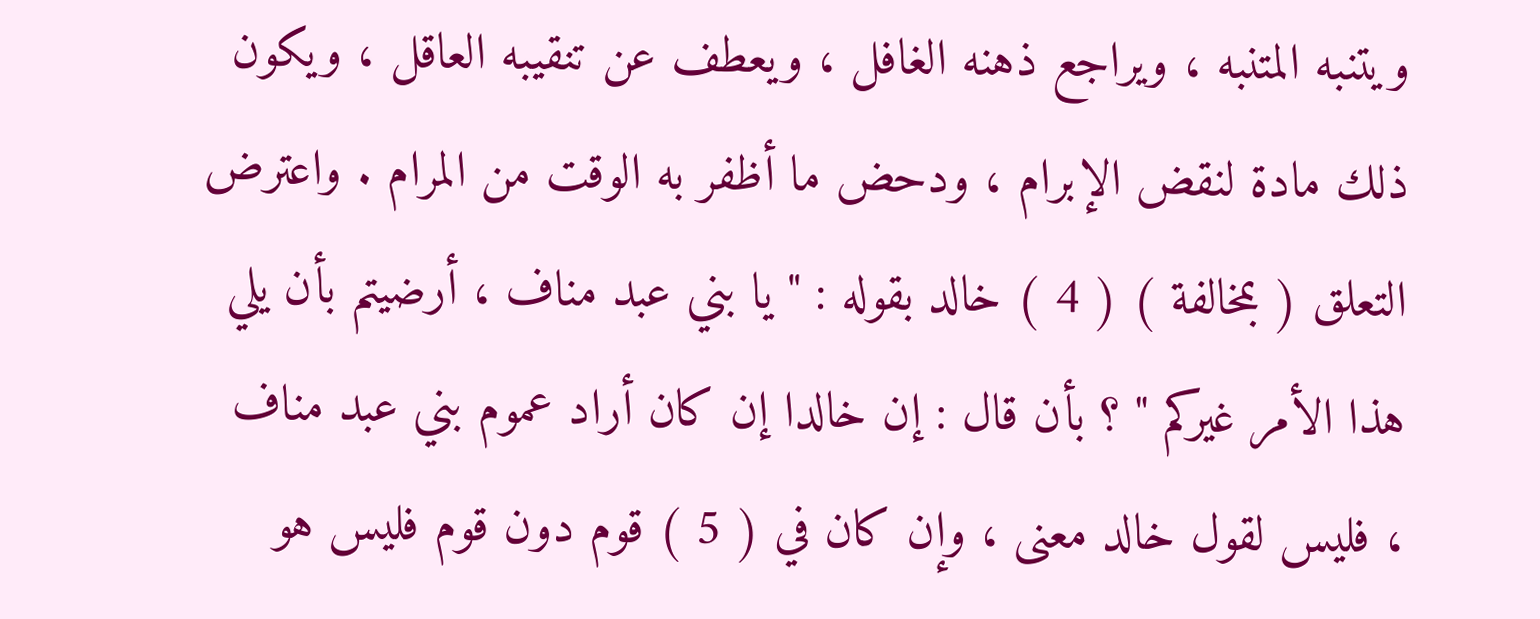ويتنبه المتنبه ، ويراجع ذهنه الغافل ، ويعطف عن تنقيبه العاقل ، ويكون ذلك مادة لنقض الإبرام ، ودحض ما أظفر به الوقت من المرام . واعترض التعلق ( بمخالفة ) ( 4 ) خالد بقوله : " يا بني عبد مناف ، أرضيتم بأن يلي هذا الأمر غيركم " ؟ بأن قال : إن خالدا إن كان أراد عموم بني عبد مناف ، فليس لقول خالد معنى ، وإن كان في ( 5 ) قوم دون قوم فليس هو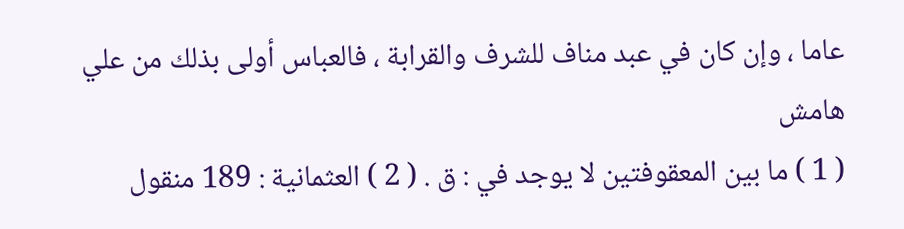عاما ، وإن كان في عبد مناف للشرف والقرابة ، فالعباس أولى بذلك من علي
هامش
( 1 ) ما بين المعقوفتين لا يوجد في : ق . ( 2 ) العثمانية : 189 منقول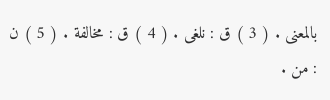بالمعنى . ( 3 ) ق : نلغى . ( 4 ) ق : مخالفة . ( 5 ) ن : من .